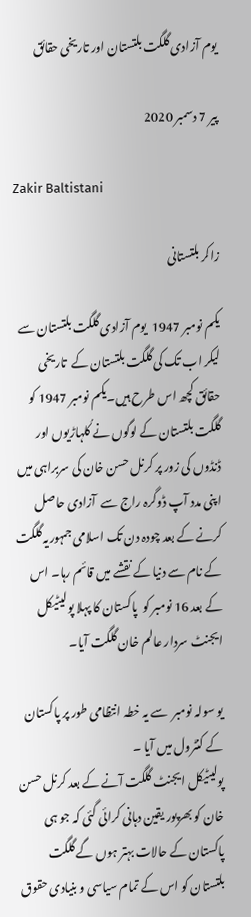یوم آزادی گلگت بلتستان اور تاریخی حقائق

پیر 7 دسمبر 2020

Zakir Baltistani

زاکر بلتستانی

یکم نومبر 1947  یوم آزادی گلگت بلتستان سے لیکر اب تک کی گلگت بلتستان کے  تاریخی حقائق کچھ اس طرح ہیں۔یکم نومبر 1947 کو گلگت بلتستان کے لوگوں نے کُلہاڑیوں اور ڈنڈوں کی زور پر کرنل حسن خان کی سربراہی میں اپنی مدد آپ ڈوگرہ راج سے  آزادی حاصل کرنے کے بعد چودہ دن تک اسلامی جمہوریہ گلگت کے نام سے دنیا کے نقشے میں قائم رہا۔ اس کے بعد 16 نومبر کو  پاکستان کا پہلا پولیٹیکل ایجنٹ سردار عالم خان گلگت آیا۔

یو سولہ نومبر  سے یہ خطہ انتظامی طور پر پاکستان کے کنٹرول میں آیا ۔
پولیٹیکل ایجنٹ گلگت آنے کے بعد کرنل حسن خان کو بھرپور یقین دہانی کرائی گئی کہ جو ہی پاکستان کے حالات بہتر ہوں گے گلگت بلتستان کو اس کے تمام سیاسی و بنیادی حقوق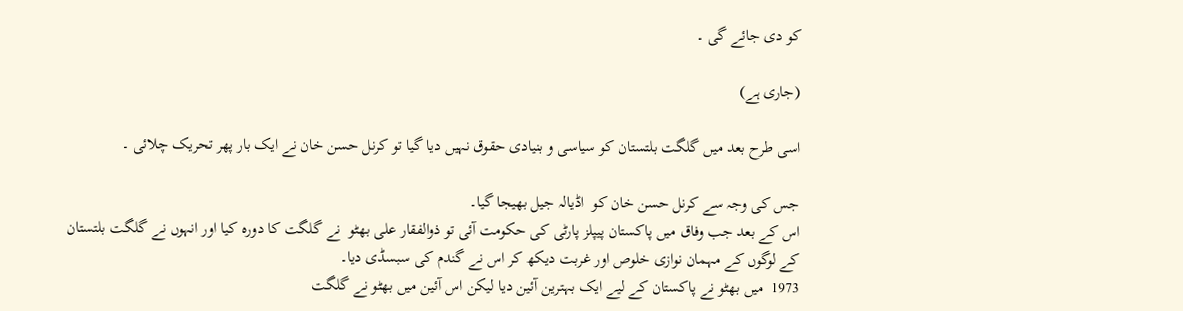کو دی جائے گی ۔

(جاری ہے)

اسی طرح بعد میں گلگت بلتستان کو سیاسی و بنیادی حقوق نہیں دیا گیا تو کرنل حسن خان نے ایک بار پھر تحریک چلائی ۔

جس کی وجہ سے کرنل حسن خان کو  اڈیالہ جیل بھیجا گیا۔
اس کے بعد جب وفاق میں پاکستان پیپلز پارٹی کی حکومت آئی تو ذوالفقار علی بھٹو  نے گلگت کا دورہ کیا اور انہوں نے گلگت بلتستان کے لوگوں کے مہمان نوازی خلوص اور غربت دیکھ کر اس نے گندم کی سبسڈی دیا۔
1973  میں بھٹو نے پاکستان کے لیے ایک بہترین آئین دیا لیکن اس آئین میں بھٹو نے گلگت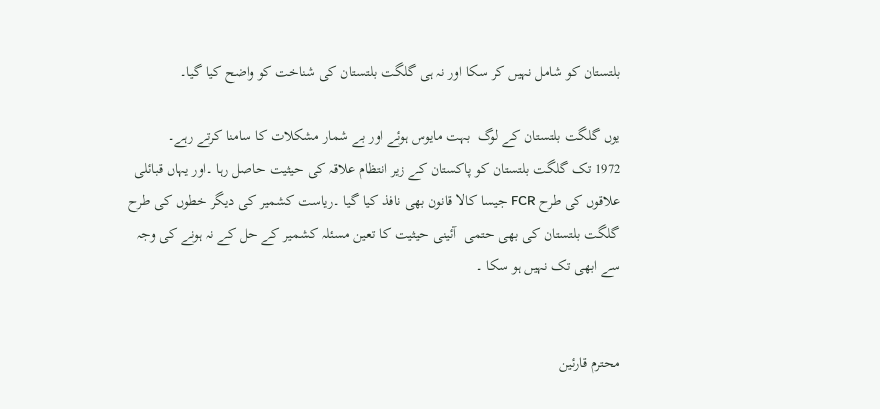بلتستان کو شامل نہیں کر سکا اور نہ ہی گلگت بلتستان کی شناخت کو واضح کیا گیا۔

یوں گلگت بلتستان کے لوگ  بہت مایوس ہوئے اور بے شمار مشکلات کا سامنا کرتے رہے۔
1972 تک گلگت بلتستان کو پاکستان کے زیر انتظام علاقہ کی حیثیت حاصل رہا ۔اور یہاں قبائلی علاقوں کی طرح FCR جیسا کالا قانون بھی نافذ کیا گیا ۔ریاست کشمیر کی دیگر خطوں کی طرح گلگت بلتستان کی بھی حتمی  آئینی حیثیت کا تعین مسئلہ کشمیر کے حل کے نہ ہونے کی وجہ سے ابھی تک نہیں ہو سکا ۔


محترم قارئین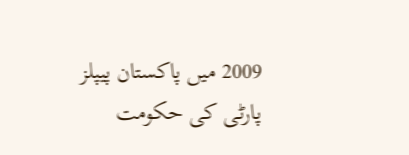2009 میں پاکستان پیپلز پارٹی کی حکومت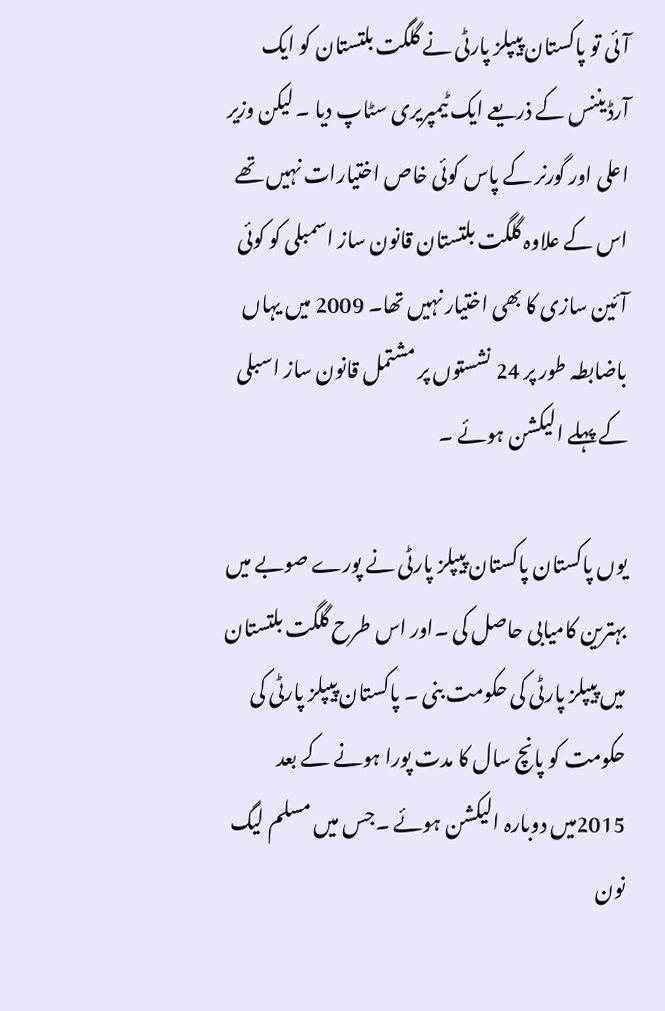آئی تو پاکستان پیپلز پارٹی نے گلگت بلتستان کو ایک آرڈیننس کے ذریعے ایک ٹیمپریری سٹاپ دیا ۔ لیکن وزیر اعلی اور گورنر کے پاس کوئی خاص اختیارات نہیں تھے اس کے علاوہ گلگت بلتستان قانون ساز اسمبلی کو کوئی آئین سازی کا بھی اختیار نہیں تھا۔ 2009 میں یہاں باضابطہ طور پر 24 نشستوں پر مشتمل قانون ساز اسبلی کے پہلے الیکشن ہوئے ۔

یوں پاکستان پاکستان پیپلز پارٹی نے پورے صوبے میں بہترین کامیابی حاصل کی ۔اور اس طرح گلگت بلتستان میں پیپلز پارٹی کی حکومت بنی ۔ پاکستان پیپلز پارٹی کی حکومت کو پانچ سال کا مدت پورا ہونے کے بعد 2015میں دوبارہ الیکشن ہوئے ۔جس میں مسلم لیگ نون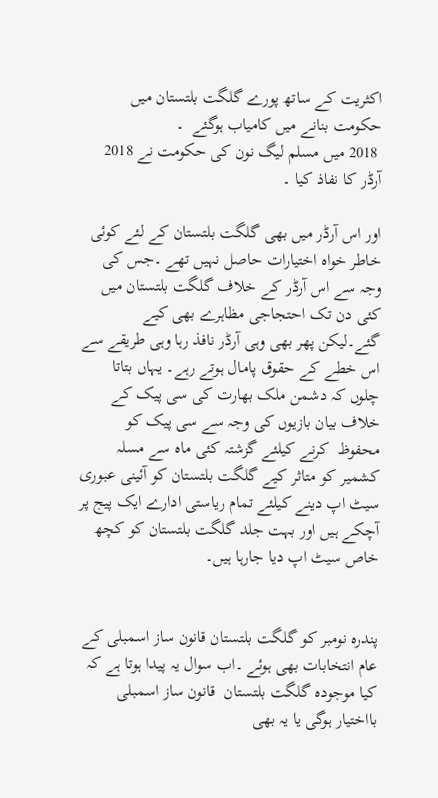اکثریت کے ساتھ پورے گلگت بلتستان میں حکومت بنانے میں کامیاب ہوگئے  ۔
 2018 میں مسلم لیگ نون کی حکومت نے 2018 آرڈر کا نفاذ کیا ۔

اور اس آرڈر میں بھی گلگت بلتستان کے لئے کوئی خاطر خواہ اختیارات حاصل نہیں تھے ۔جس کی وجہ سے اس آرڈر کے خلاف گلگت بلتستان میں کئی دن تک احتجاجی مظاہرے بھی کیے گئے۔لیکن پھر بھی وہی آرڈر نافذ رہا وہی طریقے سے اس خطے کے حقوق پامال ہوتے رہے۔ یہاں بتاتا چلوں کہ دشمن ملک بھارت کی سی پیک کے خلاف بیان بازیوں کی وجہ سے سی پیک کو محفوظ  کرنے کیلئے گزشتہ کئی ماہ سے مسلہ کشمیر کو متاثر کیے گلگت بلتستان کو آئینی عبوری سیٹ اپ دینے کیلئے تمام ریاستی ادارے ایک پیج پر آچکے ہیں اور بہت جلد گلگت بلتستان کو کچھ خاص سیٹ اپ دیا جارہا ہیں۔


پندرہ نومبر کو گلگت بلتستان قانون ساز اسمبلی کے عام انتخابات بھی ہوئے ۔اب سوال یہ پیدا ہوتا ہے کہ کیا موجودہ گلگت بلتستان  قانون ساز اسمبلی بااختیار ہوگی یا یہ بھی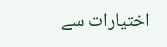اختیارات سے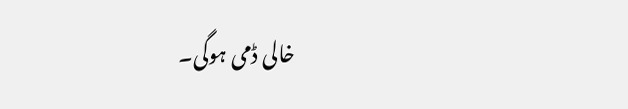خالی ڈمی ہوگی۔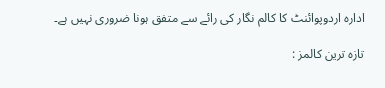ادارہ اردوپوائنٹ کا کالم نگار کی رائے سے متفق ہونا ضروری نہیں ہے۔

تازہ ترین کالمز :